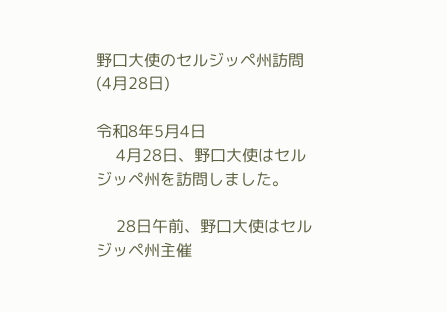野口大使のセルジッペ州訪問(4月28日)

令和8年5月4日
     4月28日、野口大使はセルジッペ州を訪問しました。

     28日午前、野口大使はセルジッペ州主催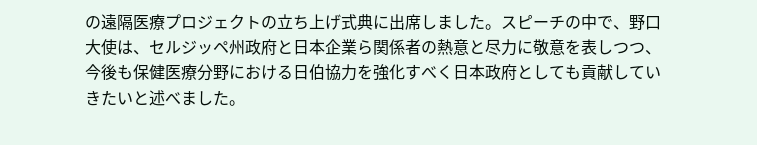の遠隔医療プロジェクトの立ち上げ式典に出席しました。スピーチの中で、野口大使は、セルジッペ州政府と日本企業ら関係者の熱意と尽力に敬意を表しつつ、今後も保健医療分野における日伯協力を強化すべく日本政府としても貢献していきたいと述べました。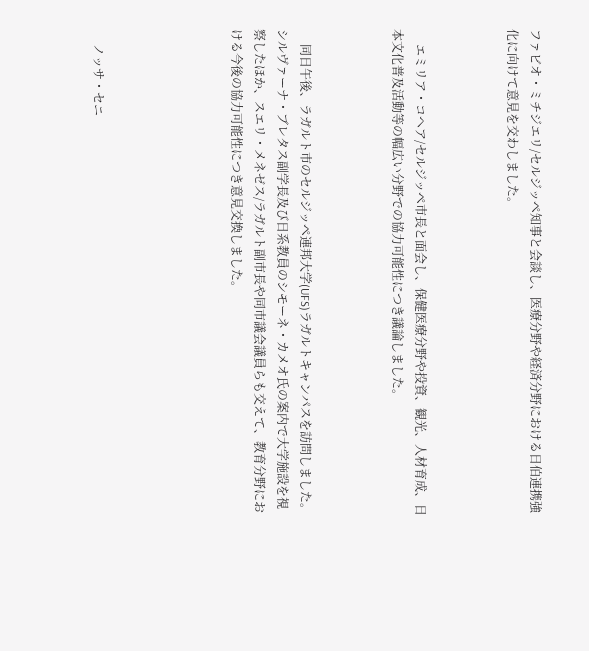ファビオ・ミチジエリ/セルジッペ知事と会談し、医療分野や経済分野における日伯連携強化に向けて意見を交わしました。



     エミリア・コヘア/セルジッペ市長と面会し、保健医療分野や投資、観光、人材育成、日本文化普及活動等の幅広い分野での協力可能性につき議論しました。



     同日午後、ラガルト市のセルジッペ連邦大学(UFS)ラガルトキャンパスを訪問しました。シルヴァーナ・ブレタス副学長及び日系教員のシモーネ・カメオ氏の案内で大学施設を視察したほか、スエリ・メネゼス/ラガルト副市長や同市議会議員らも交えて、教育分野における今後の協力可能性につき意見交換しました。





     ノッサ・セニ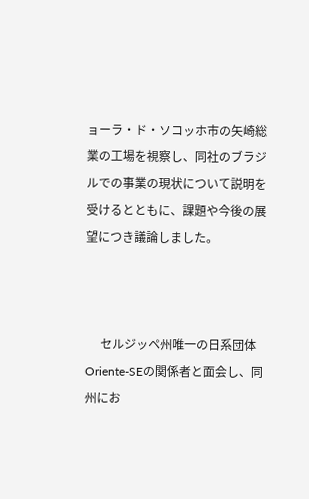ョーラ・ド・ソコッホ市の矢崎総業の工場を視察し、同社のブラジルでの事業の現状について説明を受けるとともに、課題や今後の展望につき議論しました。



     セルジッペ州唯一の日系団体Oriente-SEの関係者と面会し、同州にお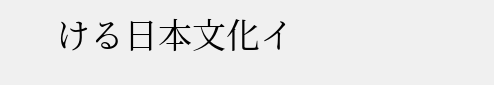ける日本文化イ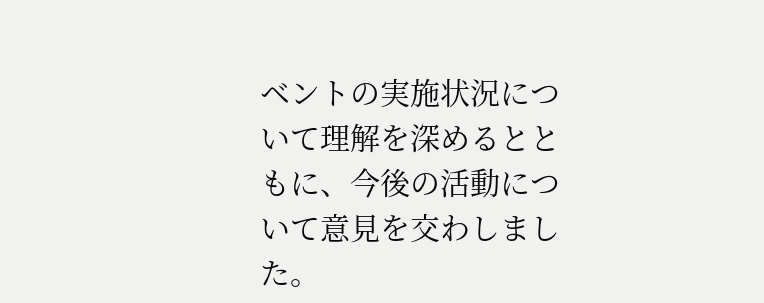ベントの実施状況について理解を深めるとともに、今後の活動について意見を交わしました。